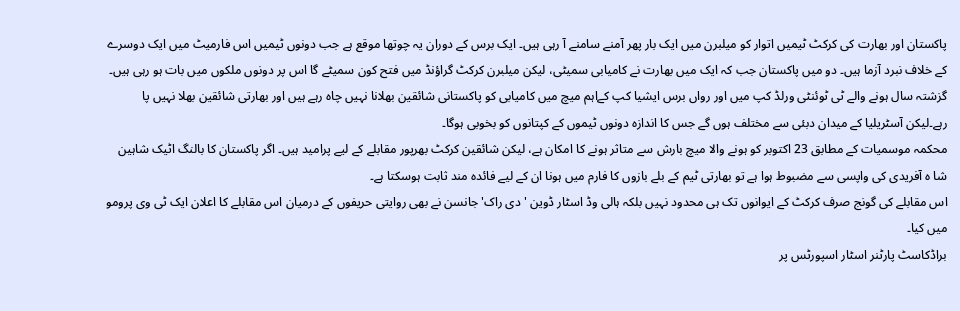پاکستان اور بھارت کی کرکٹ ٹیمیں اتوار کو میلبرن میں ایک بار پھر آمنے سامنے آ رہی ہیں۔ ایک برس کے دوران یہ چوتھا موقع ہے جب دونوں ٹیمیں اس فارمیٹ میں ایک دوسرے کے خلاف نبرد آزما ہیں۔ دو میں پاکستان جب کہ ایک میں بھارت نے کامیابی سمیٹی، لیکن میلبرن کرکٹ گراؤنڈ میں فتح کون سمیٹے گا اس پر دونوں ملکوں میں بات ہو رہی ہیں۔
گزشتہ سال ہونے والے ٹی ٹوئنٹی ورلڈ کپ میں اور رواں برس ایشیا کپ کےاہم میچ میں کامیابی کو پاکستانی شائقین بھلانا نہیں چاہ رہے ہیں اور بھارتی شائقین بھلا نہیں پا رہے۔لیکن آسٹریلیا کے میدان دبئی سے مختلف ہوں گے جس کا اندازہ دونوں ٹیموں کے کپتانوں کو بخوبی ہوگا۔
محکمہ موسمیات کے مطابق 23 اکتوبر کو ہونے والا میچ بارش سے متاثر ہونے کا امکان ہے، لیکن شائقین کرکٹ بھرپور مقابلے کے لیے پرامید ہیں۔ اگر پاکستان کا بالنگ اٹیک شاہین شا ہ آفریدی کی واپسی سے مضبوط ہوا ہے تو بھارتی ٹیم کے بلے بازوں کا فارم میں ہونا ان کے لیے فائدہ مند ثابت ہوسکتا ہے۔
اس مقابلے کی گونج صرف کرکٹ کے ایوانوں تک ہی محدود نہیں بلکہ ہالی وڈ اسٹار ڈوین 'دی راک' جانسن نے بھی روایتی حریفوں کے درمیان اس مقابلے کا اعلان ایک ٹی وی پرومو میں کیا۔
براڈکاسٹ پارٹنر اسٹار اسپورٹس پر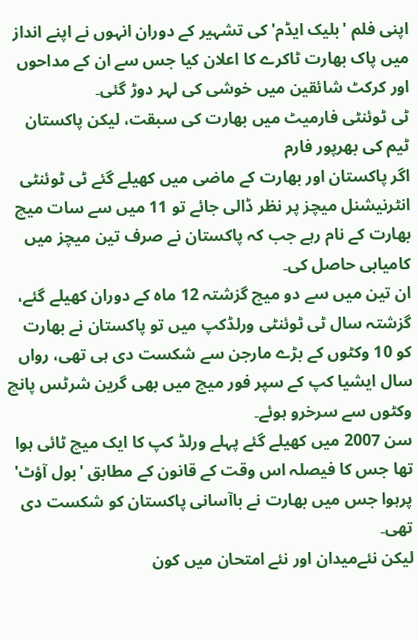اپنی فلم 'بلیک ایڈم' کی تشہیر کے دوران انہوں نے اپنے انداز میں پاک بھارت ٹاکرے کا اعلان کیا جس سے ان کے مداحوں اور کرکٹ شائقین میں خوشی کی لہر دوڑ گئی۔
ٹی ٹوئنٹی فارمیٹ میں بھارت کی سبقت، لیکن پاکستان ٹیم کی بھرپور فارم
اگر پاکستان اور بھارت کے ماضی میں کھیلے گئے ٹی ٹوئنٹی انٹرنیشنل میچز پر نظر ڈالی جائے تو 11 میں سے سات میچ بھارت کے نام رہے جب کہ پاکستان نے صرف تین میچز میں کامیابی حاصل کی۔
ان تین میں سے دو میچ گزشتہ 12 ماہ کے دوران کھیلے گئے، گزشتہ سال ٹی ٹوئنٹی ورلڈکپ میں تو پاکستان نے بھارت کو 10 وکٹوں کے بڑے مارجن سے شکست دی ہی تھی، رواں سال ایشیا کپ کے سپر فور میچ میں بھی گرین شرٹس پانچ وکٹوں سے سرخرو ہوئے۔
سن 2007 میں کھیلے گئے پہلے ورلڈ کپ کا ایک میچ ٹائی ہوا تھا جس کا فیصلہ اس وقت کے قانون کے مطابق 'بول آؤٹ' پرہوا جس میں بھارت نے باآسانی پاکستان کو شکست دی تھی۔
لیکن نئےمیدان اور نئے امتحان میں کون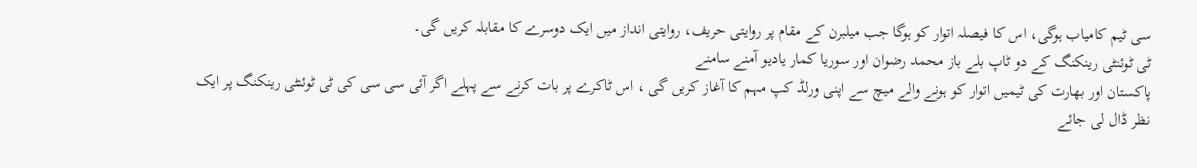سی ٹیم کامیاب ہوگی، اس کا فیصلہ اتوار کو ہوگا جب میلبرن کے مقام پر روایتی حریف، روایتی انداز میں ایک دوسرے کا مقابلہ کریں گی۔
ٹی ٹوئنٹی رینکنگ کے دو ٹاپ بلے باز محمد رضوان اور سوریا کمار یادیو آمنے سامنے
پاکستان اور بھارت کی ٹیمیں اتوار کو ہونے والے میچ سے اپنی ورلڈ کپ مہم کا آغاز کریں گی ، اس ٹاکرے پر بات کرنے سے پہلے اگر آئی سی سی کی ٹی ٹوئنٹی رینکنگ پر ایک نظر ڈال لی جائے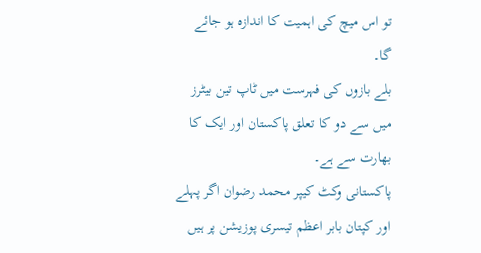تو اس میچ کی اہمیت کا اندازہ ہو جائے گا۔
بلے بازوں کی فہرست میں ٹاپ تین بیٹرز میں سے دو کا تعلق پاکستان اور ایک کا بھارت سے ہے۔
پاکستانی وکٹ کیپر محمد رضوان اگر پہلے اور کپتان بابر اعظم تیسری پوزیشن پر ہیں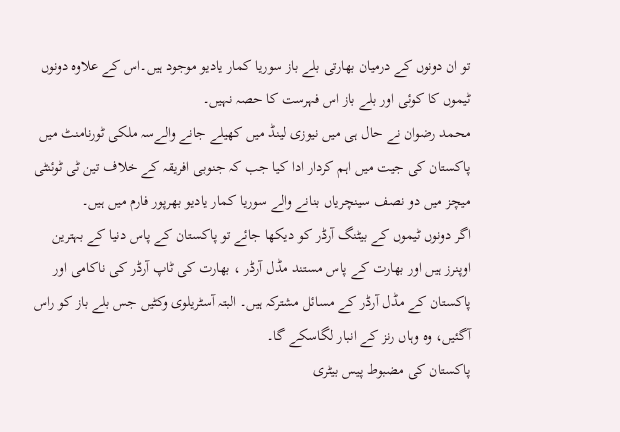تو ان دونوں کے درمیان بھارتی بلے باز سوریا کمار یادیو موجود ہیں۔اس کے علاوہ دونوں ٹیموں کا کوئی اور بلے باز اس فہرست کا حصہ نہیں۔
محمد رضوان نے حال ہی میں نیوزی لینڈ میں کھیلے جانے والےسہ ملکی ٹورنامنٹ میں پاکستان کی جیت میں اہم کردار ادا کیا جب کہ جنوبی افریقہ کے خلاف تین ٹی ٹوئنٹی میچز میں دو نصف سینچریاں بنانے والے سوریا کمار یادیو بھرپور فارم میں ہیں۔
اگر دونوں ٹیموں کے بیٹنگ آرڈر کو دیکھا جائے تو پاکستان کے پاس دنیا کے بہترین اوپنرز ہیں اور بھارت کے پاس مستند مڈل آرڈر ، بھارت کی ٹاپ آرڈر کی ناکامی اور پاکستان کے مڈل آرڈر کے مسائل مشترکہ ہیں۔ البتہ آسٹریلوی وکٹیں جس بلے باز کو راس آگئیں، وہ وہاں رنز کے انبار لگاسکے گا۔
پاکستان کی مضبوط پیس بیٹری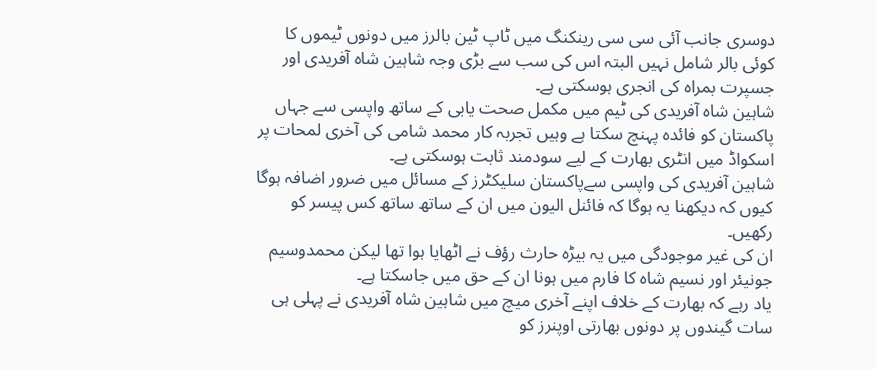دوسری جانب آئی سی سی رینکنگ میں ٹاپ ٹین بالرز میں دونوں ٹیموں کا کوئی بالر شامل نہیں البتہ اس کی سب سے بڑی وجہ شاہین شاہ آفریدی اور جسپرت بمراہ کی انجری ہوسکتی ہے۔
شاہین شاہ آفریدی کی ٹیم میں مکمل صحت یابی کے ساتھ واپسی سے جہاں پاکستان کو فائدہ پہنچ سکتا ہے وہیں تجربہ کار محمد شامی کی آخری لمحات پر اسکواڈ میں انٹری بھارت کے لیے سودمند ثابت ہوسکتی ہے۔
شاہین آفریدی کی واپسی سےپاکستان سلیکٹرز کے مسائل میں ضرور اضافہ ہوگا کیوں کہ دیکھنا یہ ہوگا کہ فائنل الیون میں ان کے ساتھ ساتھ کس پیسر کو رکھیں۔
ان کی غیر موجودگی میں یہ بیڑہ حارث رؤف نے اٹھایا ہوا تھا لیکن محمدوسیم جونیئر اور نسیم شاہ کا فارم میں ہونا ان کے حق میں جاسکتا ہے۔
یاد رہے کہ بھارت کے خلاف اپنے آخری میچ میں شاہین شاہ آفریدی نے پہلی ہی سات گیندوں پر دونوں بھارتی اوپنرز کو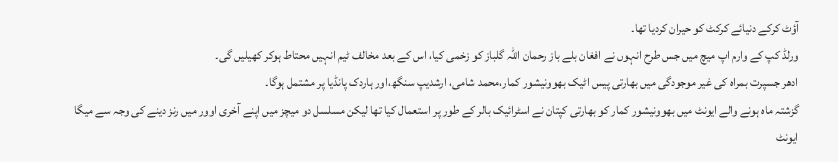آؤٹ کرکے دنیائے کرکٹ کو حیران کردیا تھا۔
ورلڈ کپ کے وارم اپ میچ میں جس طرح انہوں نے افغان بلے باز رحمان اللہ گلباز کو زخمی کیا، اس کے بعد مخالف ٹیم انہیں محتاط ہوکر کھیلیں گی۔
ادھر جسپرت بمراہ کی غیر موجودگی میں بھارتی پیس اٹیک بھوونیشور کمار،محمد شامی، ارشدیپ سنگھ،اور ہاردک پانڈیا پر مشتمل ہوگا۔
گزشتہ ماہ ہونے والے ایونٹ میں بھوونیشور کمار کو بھارتی کپتان نے اسٹرائیک بالر کے طور پر استعمال کیا تھا لیکن مسلسل دو میچز میں اپنے آخری اوور میں رنز دینے کی وجہ سے میگا ایونٹ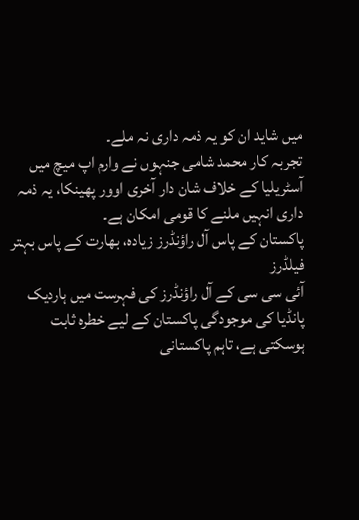میں شاید ان کو یہ ذمہ داری نہ ملے۔
تجربہ کار محمد شامی جنہوں نے وارم اپ میچ میں آسٹریلیا کے خلاف شان دار آخری اوور پھینکا، یہ ذمہ داری انہیں ملنے کا قومی امکان ہے۔
پاکستان کے پاس آل راؤنڈرز زیادہ، بھارت کے پاس بہتر فیلڈرز
آئی سی سی کے آل راؤنڈرز کی فہرست میں ہاردیک پانڈیا کی موجودگی پاکستان کے لیے خطرہ ثابت ہوسکتی ہے، تاہم پاکستانی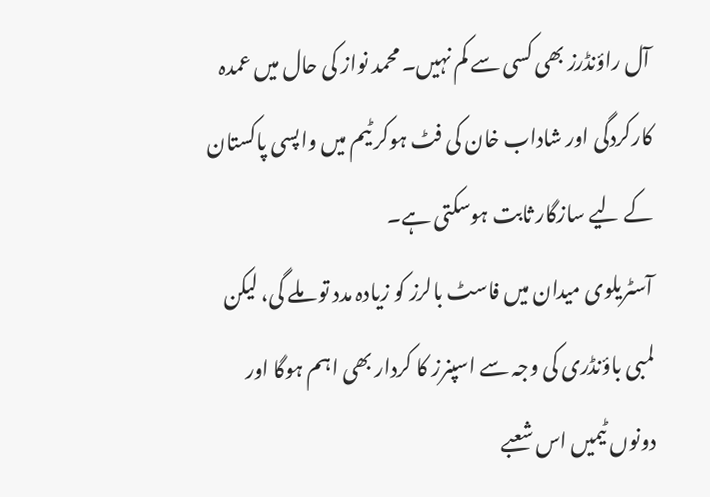آل راؤنڈرز بھی کسی سے کم نہیں۔ محمد نواز کی حال میں عمدہ کارکردگی اور شاداب خان کی فٹ ہوکر ٹیم میں واپسی پاکستان کے لیے سازگار ثابت ہوسکتی ہے۔
آسٹریلوی میدان میں فاسٹ بالرز کو زیادہ مدد تو ملے گی، لیکن لمبی باؤنڈری کی وجہ سے اسپنرز کا کردار بھی اہم ہوگا اور دونوں ٹیمیں اس شعبے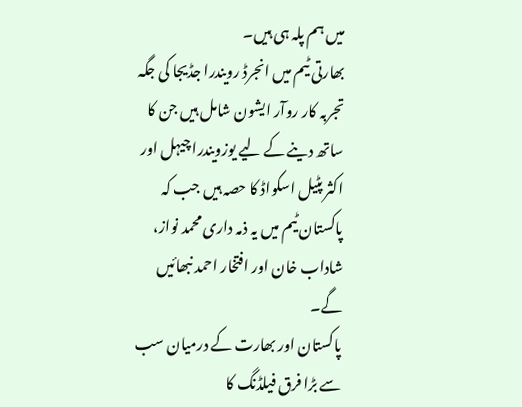میں ہم پلہ ہی ہیں۔
بھارتی ٹیم میں انجرڈ رویندرا جڈیجا کی جگہ تجربہ کار روآر ایشون شامل ہیں جن کا ساتھ دینے کے لیے یوزویندرا چیہل اور اکثر پٹیل اسکواڈ کا حصہ ہیں جب کہ پاکستان ٹیم میں یہ ذمہ داری محمد نواز، شاداب خان اور افتخار احمد نبھائیں گے۔
پاکستان اور بھارت کے درمیان سب سے بڑا فرق فیلڈنگ کا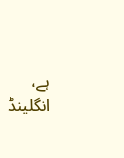ہے، انگلینڈ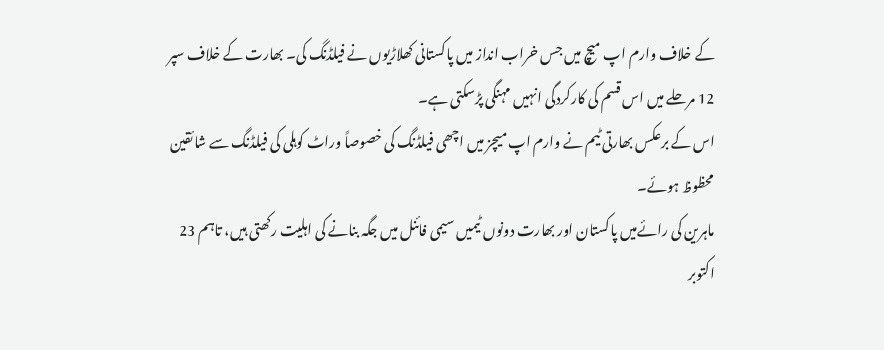کے خلاف وارم اپ میچ میں جس خراب انداز میں پاکستانی کھلاڑیوں نے فیلڈنگ کی۔ بھارت کے خلاف سپر 12 مرحلے میں اس قسم کی کارکردگی انہیں مہنگی پڑسکتی ہے۔
اس کے برعکس بھارتی ٹیم نے وارم اپ میچز میں اچھی فیلڈنگ کی خصوصاً وراٹ کوہلی کی فیلڈنگ سے شائقین محظوظ ہوئے۔
ماہرین کی رائےمیں پاکستان اور بھارت دونوں ٹیمیں سیمی فائنل میں جگہ بنانے کی اہلیت رکھتی ہیں، تاہم 23 اکتوبر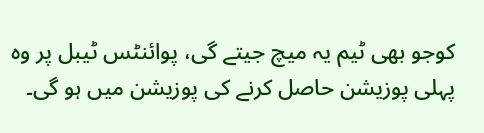کوجو بھی ٹیم یہ میچ جیتے گی، پوائنٹس ٹیبل پر وہ پہلی پوزیشن حاصل کرنے کی پوزیشن میں ہو گی۔